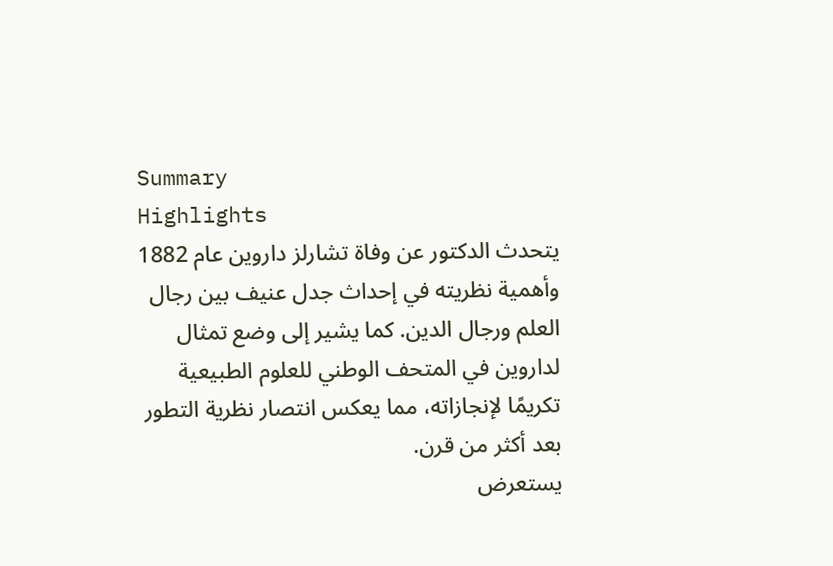Summary
Highlights
يتحدث الدكتور عن وفاة تشارلز داروين عام 1882 وأهمية نظريته في إحداث جدل عنيف بين رجال العلم ورجال الدين. كما يشير إلى وضع تمثال لداروين في المتحف الوطني للعلوم الطبيعية تكريمًا لإنجازاته، مما يعكس انتصار نظرية التطور بعد أكثر من قرن.
يستعرض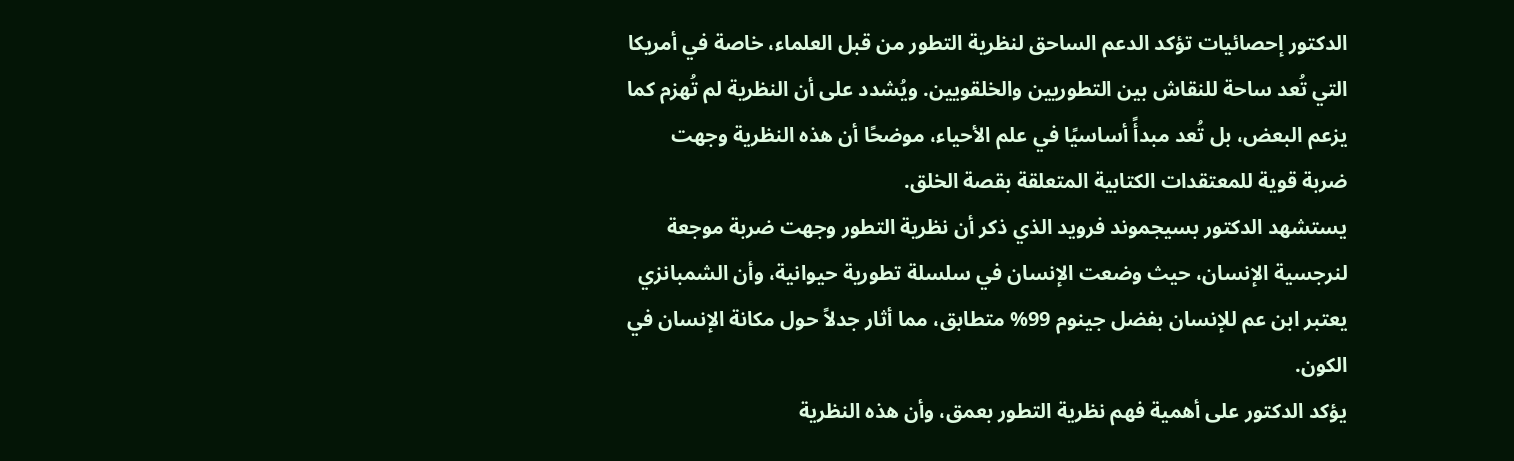الدكتور إحصائيات تؤكد الدعم الساحق لنظرية التطور من قبل العلماء، خاصة في أمريكا التي تُعد ساحة للنقاش بين التطوريين والخلقويين. ويُشدد على أن النظرية لم تُهزم كما يزعم البعض، بل تُعد مبدأً أساسيًا في علم الأحياء، موضحًا أن هذه النظرية وجهت ضربة قوية للمعتقدات الكتابية المتعلقة بقصة الخلق.
يستشهد الدكتور بسيجموند فرويد الذي ذكر أن نظرية التطور وجهت ضربة موجعة لنرجسية الإنسان، حيث وضعت الإنسان في سلسلة تطورية حيوانية، وأن الشمبانزي يعتبر ابن عم للإنسان بفضل جينوم 99% متطابق، مما أثار جدلاً حول مكانة الإنسان في الكون.
يؤكد الدكتور على أهمية فهم نظرية التطور بعمق، وأن هذه النظرية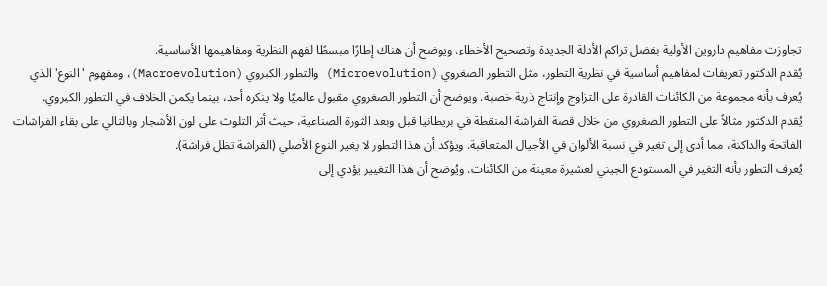تجاوزت مفاهيم داروين الأولية بفضل تراكم الأدلة الجديدة وتصحيح الأخطاء. ويوضح أن هناك إطارًا مبسطًا لفهم النظرية ومفاهيمها الأساسية.
يُقدم الدكتور تعريفات لمفاهيم أساسية في نظرية التطور، مثل التطور الصغروي (Microevolution) والتطور الكبروي (Macroevolution)، ومفهوم 'النوع' الذي يُعرف بأنه مجموعة من الكائنات القادرة على التزاوج وإنتاج ذرية خصبة. ويوضح أن التطور الصغروي مقبول عالميًا ولا ينكره أحد، بينما يكمن الخلاف في التطور الكبروي.
يُقدم الدكتور مثالاً على التطور الصغروي من خلال قصة الفراشة المنقطة في بريطانيا قبل وبعد الثورة الصناعية، حيث أثر التلوث على لون الأشجار وبالتالي على بقاء الفراشات الفاتحة والداكنة، مما أدى إلى تغير في نسبة الألوان في الأجيال المتعاقبة. ويؤكد أن هذا التطور لا يغير النوع الأصلي (الفراشة تظل فراشة).
يُعرف التطور بأنه التغير في المستودع الجيني لعشيرة معينة من الكائنات. ويُوضح أن هذا التغيير يؤدي إلى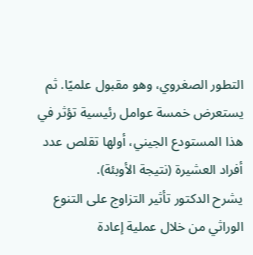التطور الصغروي، وهو مقبول علميًا. ثم يستعرض خمسة عوامل رئيسية تؤثر في هذا المستودع الجيني، أولها تقلص عدد أفراد العشيرة (نتيجة الأوبئة).
يشرح الدكتور تأثير التزاوج على التنوع الوراثي من خلال عملية إعادة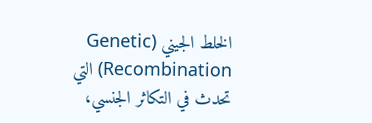الخلط الجيني (Genetic Recombination) التي تحدث في التكاثر الجنسي،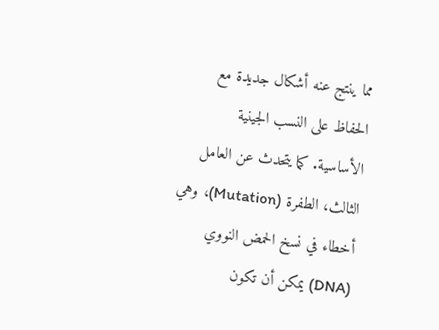مما ينتج عنه أشكال جديدة مع الحفاظ على النسب الجينية الأساسية. كما يتحدث عن العامل الثالث، الطفرة (Mutation)، وهي أخطاء في نسخ الحمض النووي (DNA) يمكن أن تكون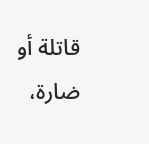قاتلة أو ضارة،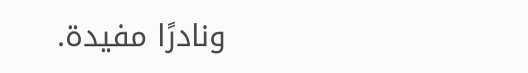ونادرًا مفيدة.